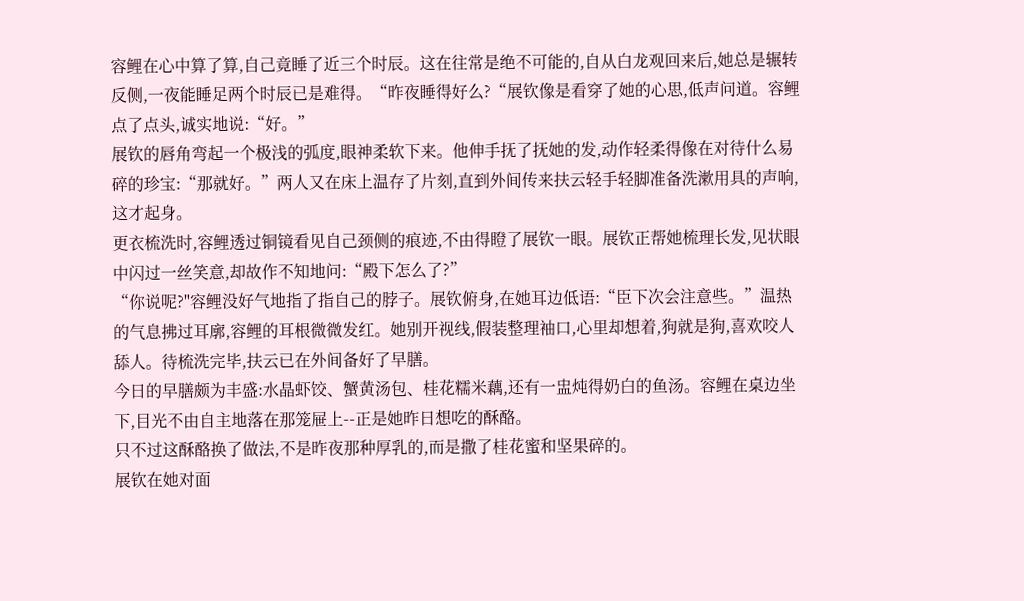容鲤在心中算了算,自己竟睡了近三个时辰。这在往常是绝不可能的,自从白龙观回来后,她总是辗转反侧,一夜能睡足两个时辰已是难得。“昨夜睡得好么?“展钦像是看穿了她的心思,低声问道。容鲤点了点头,诚实地说:“好。”
展钦的唇角弯起一个极浅的弧度,眼神柔软下来。他伸手抚了抚她的发,动作轻柔得像在对待什么易碎的珍宝:“那就好。”两人又在床上温存了片刻,直到外间传来扶云轻手轻脚准备洗漱用具的声响,这才起身。
更衣梳洗时,容鲤透过铜镜看见自己颈侧的痕迹,不由得瞪了展钦一眼。展钦正帮她梳理长发,见状眼中闪过一丝笑意,却故作不知地问:“殿下怎么了?”
“你说呢?"容鲤没好气地指了指自己的脖子。展钦俯身,在她耳边低语:“臣下次会注意些。”温热的气息拂过耳廓,容鲤的耳根微微发红。她别开视线,假装整理袖口,心里却想着,狗就是狗,喜欢咬人舔人。待梳洗完毕,扶云已在外间备好了早膳。
今日的早膳颇为丰盛:水晶虾饺、蟹黄汤包、桂花糯米藕,还有一盅炖得奶白的鱼汤。容鲤在桌边坐下,目光不由自主地落在那笼屉上--正是她昨日想吃的酥酪。
只不过这酥酪换了做法,不是昨夜那种厚乳的,而是撒了桂花蜜和坚果碎的。
展钦在她对面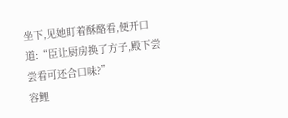坐下,见她盯着酥酪看,便开口道:“臣让厨房换了方子,殿下尝尝看可还合口味?”
容鲤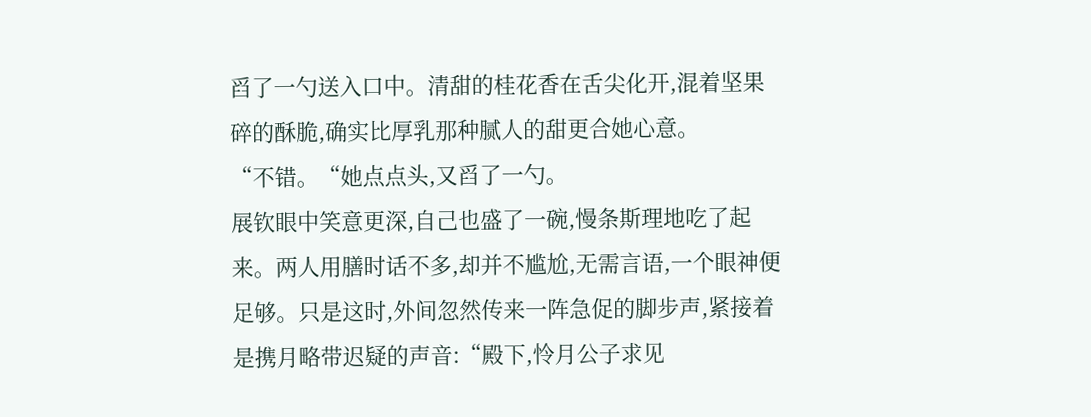舀了一勺送入口中。清甜的桂花香在舌尖化开,混着坚果碎的酥脆,确实比厚乳那种腻人的甜更合她心意。
“不错。“她点点头,又舀了一勺。
展钦眼中笑意更深,自己也盛了一碗,慢条斯理地吃了起来。两人用膳时话不多,却并不尴尬,无需言语,一个眼神便足够。只是这时,外间忽然传来一阵急促的脚步声,紧接着是携月略带迟疑的声音:“殿下,怜月公子求见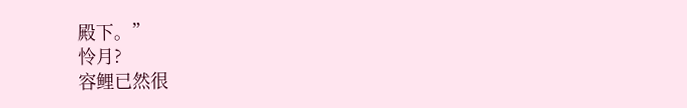殿下。”
怜月?
容鲤已然很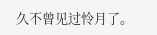久不曾见过怜月了。